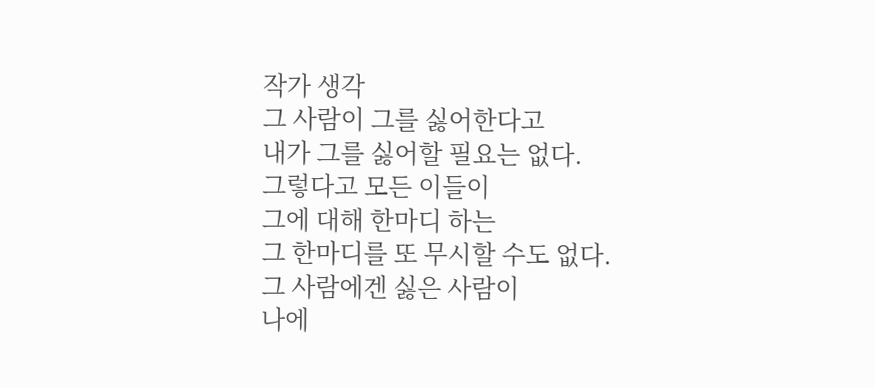작가 생각
그 사람이 그를 싫어한다고
내가 그를 싫어할 필요는 없다.
그렇다고 모든 이들이
그에 대해 한마디 하는
그 한마디를 또 무시할 수도 없다.
그 사람에겐 싫은 사람이
나에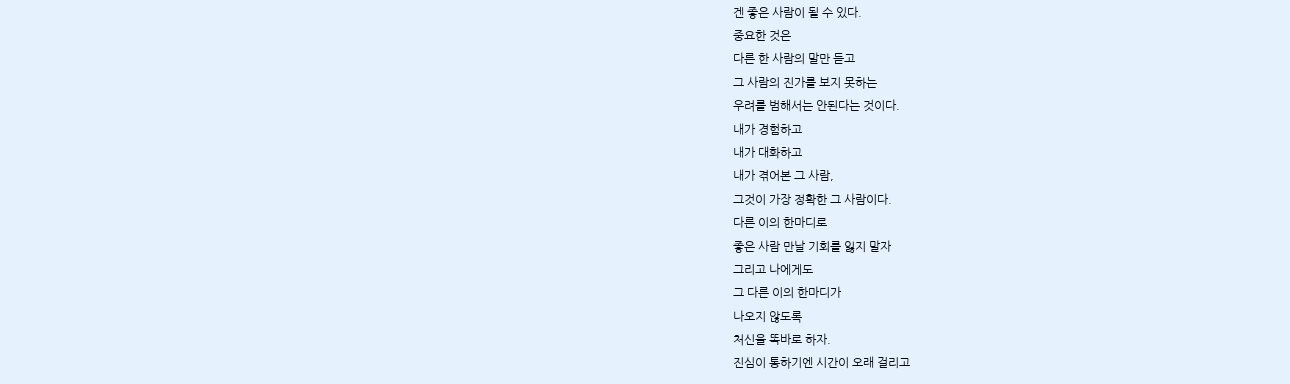겐 좋은 사람이 될 수 있다.
중요한 것은
다른 한 사람의 말만 듣고
그 사람의 진가를 보지 못하는
우려를 범해서는 안된다는 것이다.
내가 경험하고
내가 대화하고
내가 겪어본 그 사람,
그것이 가장 정확한 그 사람이다.
다른 이의 한마디로
좋은 사람 만날 기회를 잃지 말자
그리고 나에게도
그 다른 이의 한마디가
나오지 않도록
처신을 똑바로 하자.
진심이 통하기엔 시간이 오래 걸리고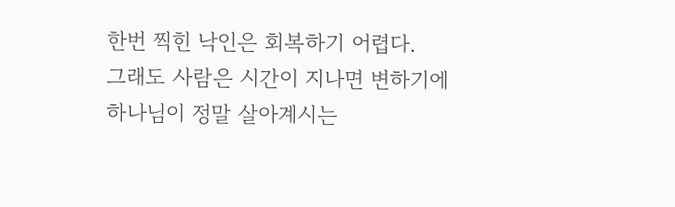한번 찍힌 낙인은 회복하기 어렵다.
그래도 사람은 시간이 지나면 변하기에
하나님이 정말 살아계시는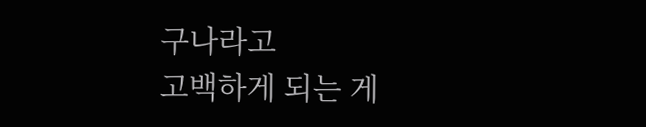구나라고
고백하게 되는 게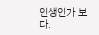인생인가 보다.